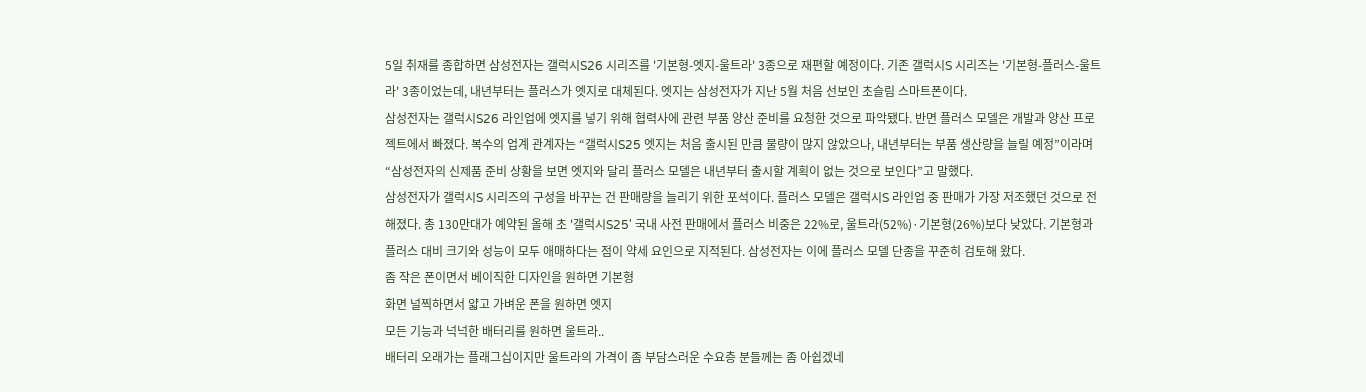5일 취재를 종합하면 삼성전자는 갤럭시S26 시리즈를 '기본형-엣지-울트라' 3종으로 재편할 예정이다. 기존 갤럭시S 시리즈는 '기본형-플러스-울트라' 3종이었는데, 내년부터는 플러스가 엣지로 대체된다. 엣지는 삼성전자가 지난 5월 처음 선보인 초슬림 스마트폰이다.
삼성전자는 갤럭시S26 라인업에 엣지를 넣기 위해 협력사에 관련 부품 양산 준비를 요청한 것으로 파악됐다. 반면 플러스 모델은 개발과 양산 프로젝트에서 빠졌다. 복수의 업계 관계자는 “갤럭시S25 엣지는 처음 출시된 만큼 물량이 많지 않았으나, 내년부터는 부품 생산량을 늘릴 예정”이라며 “삼성전자의 신제품 준비 상황을 보면 엣지와 달리 플러스 모델은 내년부터 출시할 계획이 없는 것으로 보인다”고 말했다.
삼성전자가 갤럭시S 시리즈의 구성을 바꾸는 건 판매량을 늘리기 위한 포석이다. 플러스 모델은 갤럭시S 라인업 중 판매가 가장 저조했던 것으로 전해졌다. 총 130만대가 예약된 올해 초 '갤럭시S25' 국내 사전 판매에서 플러스 비중은 22%로, 울트라(52%)·기본형(26%)보다 낮았다. 기본형과 플러스 대비 크기와 성능이 모두 애매하다는 점이 약세 요인으로 지적된다. 삼성전자는 이에 플러스 모델 단종을 꾸준히 검토해 왔다.
좀 작은 폰이면서 베이직한 디자인을 원하면 기본형
화면 널찍하면서 얇고 가벼운 폰을 원하면 엣지
모든 기능과 넉넉한 배터리를 원하면 울트라..
배터리 오래가는 플래그십이지만 울트라의 가격이 좀 부담스러운 수요층 분들께는 좀 아쉽겠네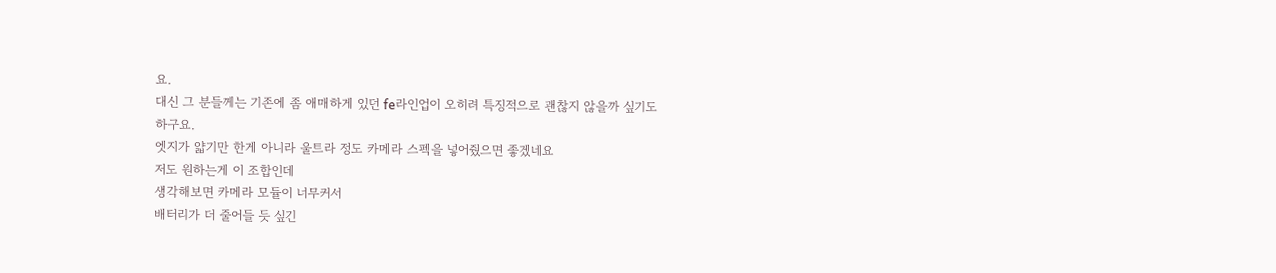요.
대신 그 분들께는 기존에 좀 애매하게 있던 fe라인업이 오히려 특징적으로 괜찮지 않을까 싶기도 하구요.
엣지가 얇기만 한게 아니라 울트라 정도 카메라 스펙을 넣어줬으면 좋겠네요
저도 원하는게 이 조합인데
생각해보면 카메라 모듈이 너무커서
배터리가 더 줄어들 듯 싶긴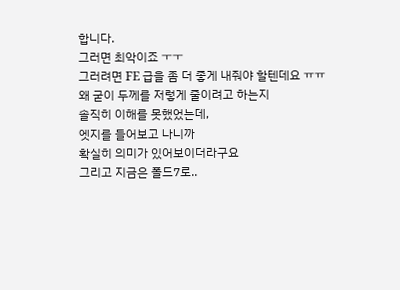합니다.
그러면 최악이죠 ㅜㅜ
그러려면 FE 급을 좀 더 좋게 내줘야 할텐데요 ㅠㅠ
왜 굳이 두께를 저렇게 줄이려고 하는지
솔직히 이해를 못했었는데,
엣지를 들어보고 나니까
확실히 의미가 있어보이더라구요
그리고 지금은 폴드7로..